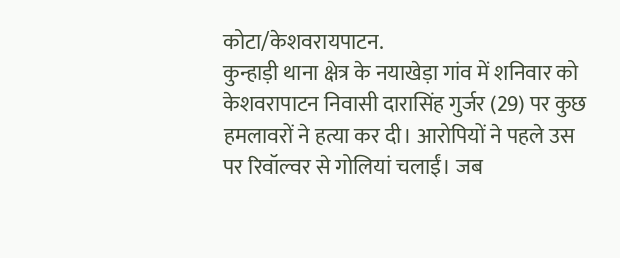कोटा/केशवरायपाटन.
कुन्हाड़ी थाना क्षेत्र के नयाखेड़ा गांव में शनिवार को केशवरापाटन निवासी दारासिंह गुर्जर (29) पर कुछ हमलावरों ने हत्या कर दी। आरोपियों ने पहले उस पर रिवॉल्वर से गोलियां चलाईं। जब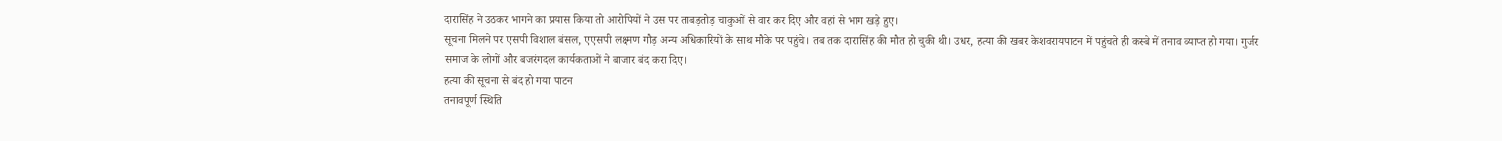दारासिंह ने उठकर भागने का प्रयास किया तो आरोपियों ने उस पर ताबड़तोड़ चाकुओं से वार कर दिए और वहां से भाग खड़े हुए।
सूचना मिलने पर एसपी विशाल बंसल, एएसपी लक्ष्मण गौड़ अन्य अधिकारियों के साथ मौके पर पहुंचे। तब तक दारासिंह की मौत हो चुकी थी। उधर, हत्या की खबर केशवरायपाटन में पहुंचते ही कस्बे में तनाव व्याप्त हो गया। गुर्जर समाज के लोगों और बजरंगदल कार्यकताओं ने बाजार बंद करा दिए।
हत्या की सूचना से बंद हो गया पाटन
तनावपूर्ण स्थिति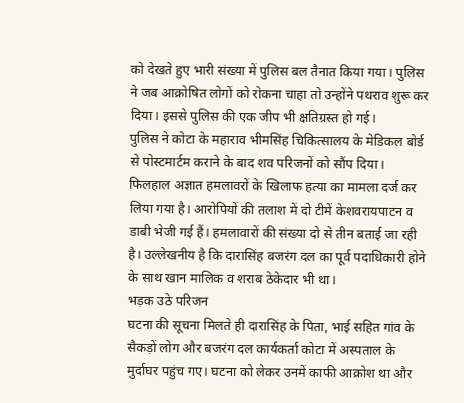को देखते हुए भारी संख्या में पुलिस बल तैनात किया गया। पुलिस ने जब आक्रोषित लोगों को रोकना चाहा तो उन्होंने पथराव शुरू कर दिया। इससे पुलिस की एक जीप भी क्षतिग्रस्त हो गई।
पुलिस ने कोटा के महाराव भीमसिंह चिकित्सालय के मेडिकल बोर्ड से पोस्टमार्टम कराने के बाद शव परिजनों को सौंप दिया। फिलहाल अज्ञात हमलावरों के खिलाफ हत्या का मामला दर्ज कर लिया गया है। आरोपियों की तलाश में दो टीमें केशवरायपाटन व डाबी भेजी गई हैं। हमलावारों की संख्या दो से तीन बताई जा रही है। उल्लेखनीय है कि दारासिंह बजरंग दल का पूर्व पदाधिकारी होने के साथ खान मालिक व शराब ठेकेदार भी था।
भड़क उठे परिजन
घटना की सूचना मिलते ही दारासिंह के पिता, भाई सहित गांव के सैकड़ों लोग और बजरंग दल कार्यकर्ता कोटा में अस्पताल के मुर्दाघर पहुंच गए। घटना को लेकर उनमें काफी आक्रोश था और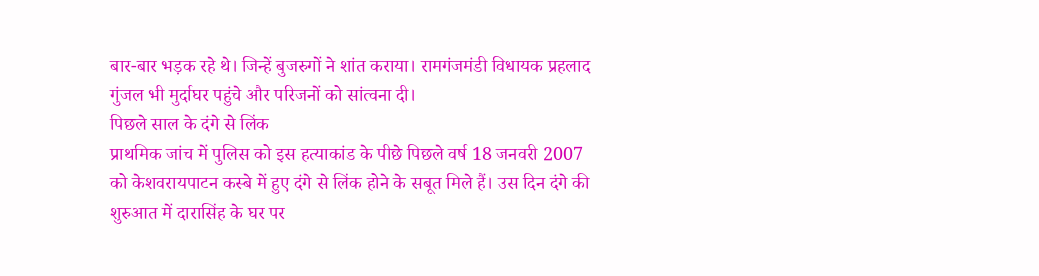बार-बार भड़क रहे थे। जिन्हें बुजरुगों ने शांत कराया। रामगंजमंडी विधायक प्रहलाद गुंजल भी मुर्दाघर पहुंचे और परिजनों को सांत्वना दी।
पिछले साल के दंगे से लिंक
प्राथमिक जांच में पुलिस को इस हत्याकांड के पीछे पिछले वर्ष 18 जनवरी 2007 को केशवरायपाटन कस्बे में हुए दंगे से लिंक होने के सबूत मिले हैं। उस दिन दंगे की शुरुआत में दारासिंह के घर पर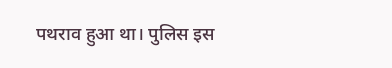पथराव हुआ था। पुलिस इस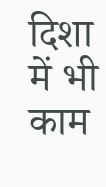दिशा में भी काम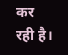कर रही है।